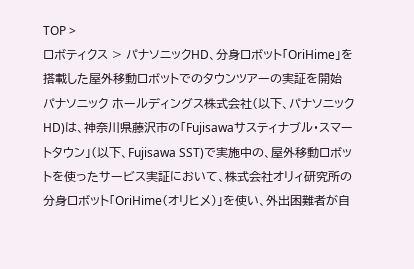TOP >
ロボティクス > パナソニックHD、分身ロボット「OriHime」を搭載した屋外移動ロボットでのタウンツアーの実証を開始
パナソニック ホールディングス株式会社(以下、パナソニックHD)は、神奈川県藤沢市の「Fujisawaサスティナブル・スマートタウン」(以下、Fujisawa SST)で実施中の、屋外移動ロボットを使ったサービス実証において、株式会社オリィ研究所の分身ロボット「OriHime(オリヒメ)」を使い、外出困難者が自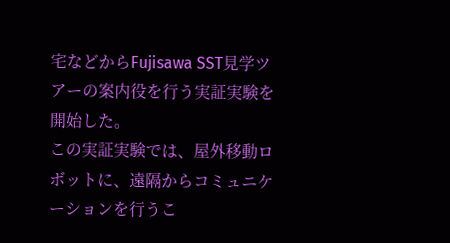宅などからFujisawa SST見学ツアーの案内役を行う実証実験を開始した。
この実証実験では、屋外移動ロボットに、遠隔からコミュニケーションを行うこ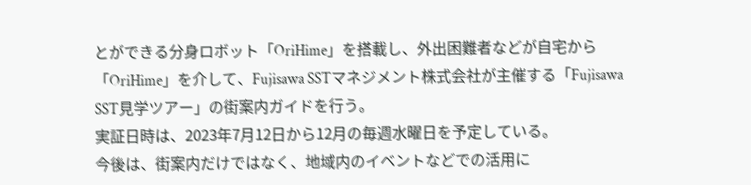とができる分身ロボット「OriHime」を搭載し、外出困難者などが自宅から「OriHime」を介して、Fujisawa SSTマネジメント株式会社が主催する「Fujisawa SST見学ツアー」の街案内ガイドを行う。
実証日時は、2023年7月12日から12月の毎週水曜日を予定している。
今後は、街案内だけではなく、地域内のイベントなどでの活用に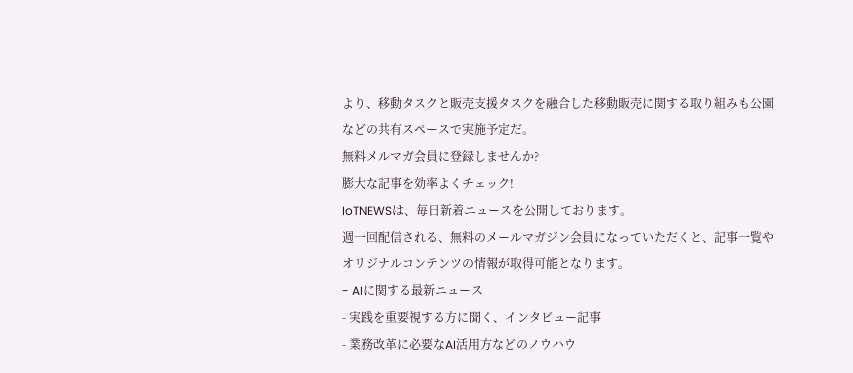より、移動タスクと販売支援タスクを融合した移動販売に関する取り組みも公園などの共有スペースで実施予定だ。
無料メルマガ会員に登録しませんか?
膨大な記事を効率よくチェック!
IoTNEWSは、毎日新着ニュースを公開しております。
週一回配信される、無料のメールマガジン会員になっていただくと、記事一覧やオリジナルコンテンツの情報が取得可能となります。
- AIに関する最新ニュース
- 実践を重要視する方に聞く、インタビュー記事
- 業務改革に必要なAI活用方などのノウハウ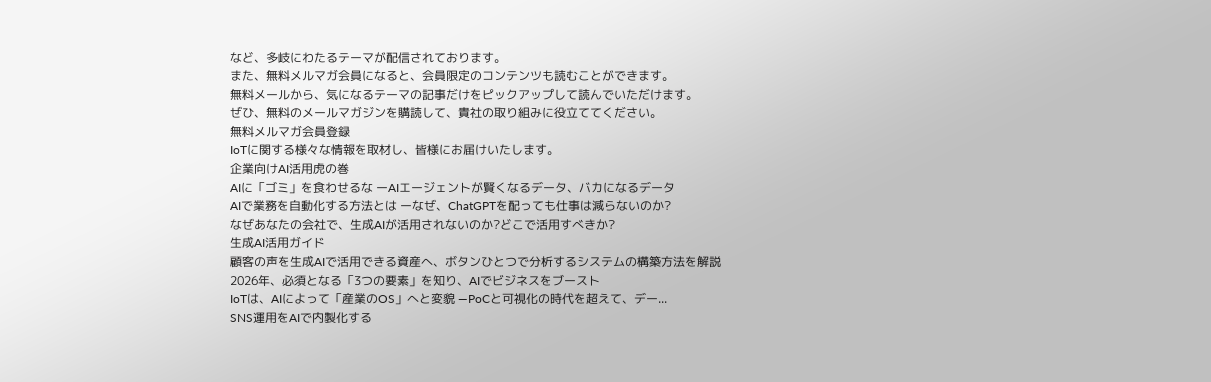など、多岐にわたるテーマが配信されております。
また、無料メルマガ会員になると、会員限定のコンテンツも読むことができます。
無料メールから、気になるテーマの記事だけをピックアップして読んでいただけます。
ぜひ、無料のメールマガジンを購読して、貴社の取り組みに役立ててください。
無料メルマガ会員登録
IoTに関する様々な情報を取材し、皆様にお届けいたします。
企業向けAI活用虎の巻
AIに「ゴミ」を食わせるな ーAIエージェントが賢くなるデータ、バカになるデータ
AIで業務を自動化する方法とは ーなぜ、ChatGPTを配っても仕事は減らないのか?
なぜあなたの会社で、生成AIが活用されないのか?どこで活用すべきか?
生成AI活用ガイド
顧客の声を生成AIで活用できる資産へ、ボタンひとつで分析するシステムの構築方法を解説
2026年、必須となる「3つの要素」を知り、AIでビジネスをブースト
IoTは、AIによって「産業のOS」へと変貌 —PoCと可視化の時代を超えて、デー...
SNS運用をAIで内製化する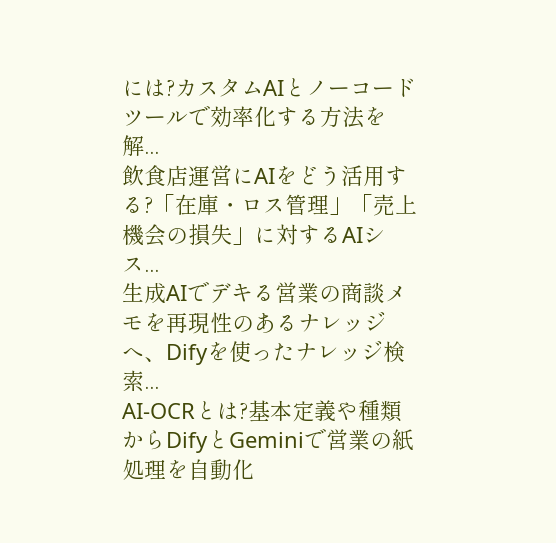には?カスタムAIとノーコードツールで効率化する方法を解...
飲食店運営にAIをどう活用する?「在庫・ロス管理」「売上機会の損失」に対するAIシス...
生成AIでデキる営業の商談メモを再現性のあるナレッジへ、Difyを使ったナレッジ検索...
AI-OCRとは?基本定義や種類からDifyとGeminiで営業の紙処理を自動化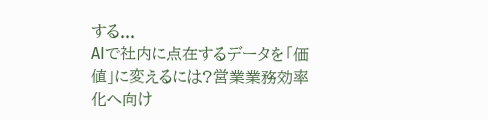する...
AIで社内に点在するデータを「価値」に変えるには?営業業務効率化へ向け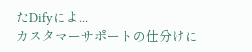たDifyによ...
カスタマーサポートの仕分けに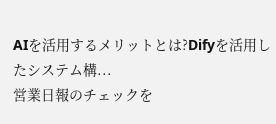AIを活用するメリットとは?Difyを活用したシステム構...
営業日報のチェックを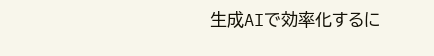生成AIで効率化するに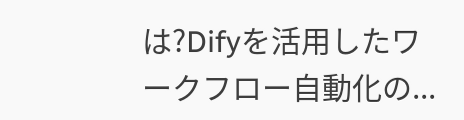は?Difyを活用したワークフロー自動化の...